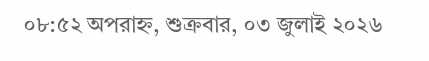০৮:৫২ অপরাহ্ন, শুক্রবার, ০৩ জুলাই ২০২৬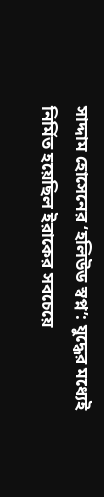সাদ্দাম হোসেনের ‘হলিউড স্বপ্ন’: যুদ্ধের মধ্যেই নির্মিত হয়েছিল ইরাকের সবচেয়ে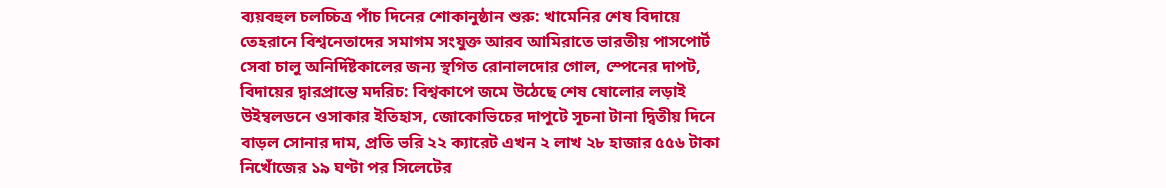ব্যয়বহুল চলচ্চিত্র পাঁচ দিনের শোকানুষ্ঠান শুরু: খামেনির শেষ বিদায়ে তেহরানে বিশ্বনেতাদের সমাগম সংযুক্ত আরব আমিরাতে ভারতীয় পাসপোর্ট সেবা চালু অনির্দিষ্টকালের জন্য স্থগিত রোনালদোর গোল, স্পেনের দাপট, বিদায়ের দ্বারপ্রান্তে মদরিচ: বিশ্বকাপে জমে উঠেছে শেষ ষোলোর লড়াই উইম্বলডনে ওসাকার ইতিহাস, জোকোভিচের দাপুটে সূচনা টানা দ্বিতীয় দিনে বাড়ল সোনার দাম, প্রতি ভরি ২২ ক্যারেট এখন ২ লাখ ২৮ হাজার ৫৫৬ টাকা নিখোঁজের ১৯ ঘণ্টা পর সিলেটের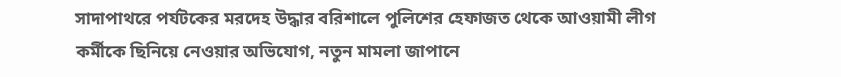সাদাপাথরে পর্যটকের মরদেহ উদ্ধার বরিশালে পুলিশের হেফাজত থেকে আওয়ামী লীগ কর্মীকে ছিনিয়ে নেওয়ার অভিযোগ, নতুন মামলা জাপানে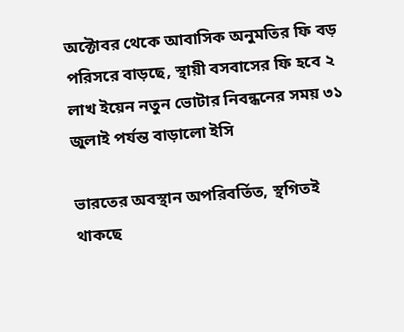অক্টোবর থেকে আবাসিক অনুমতির ফি বড় পরিসরে বাড়ছে, স্থায়ী বসবাসের ফি হবে ২ লাখ ইয়েন নতুন ভোটার নিবন্ধনের সময় ৩১ জুলাই পর্যন্ত বাড়ালো ইসি

ভারতের অবস্থান অপরিবর্তিত, স্থগিতই থাকছে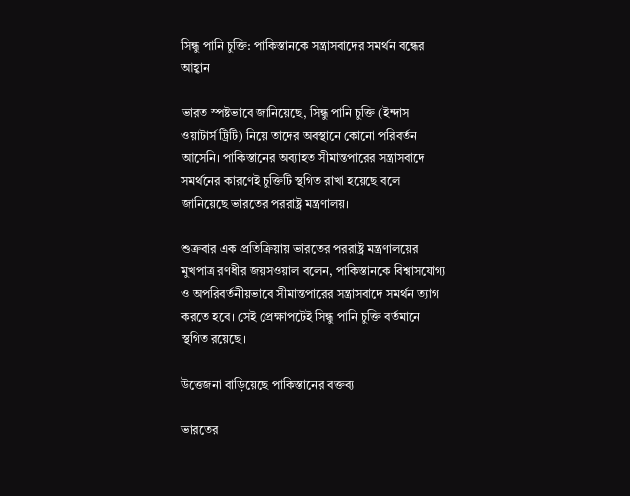সিন্ধু পানি চুক্তি: পাকিস্তানকে সন্ত্রাসবাদের সমর্থন বন্ধের আহ্বান

ভারত স্পষ্টভাবে জানিয়েছে, সিন্ধু পানি চুক্তি (ইন্দাস ওয়াটার্স ট্রিটি) নিয়ে তাদের অবস্থানে কোনো পরিবর্তন আসেনি। পাকিস্তানের অব্যাহত সীমান্তপারের সন্ত্রাসবাদে সমর্থনের কারণেই চুক্তিটি স্থগিত রাখা হয়েছে বলে জানিয়েছে ভারতের পররাষ্ট্র মন্ত্রণালয়।

শুক্রবার এক প্রতিক্রিয়ায় ভারতের পররাষ্ট্র মন্ত্রণালয়ের মুখপাত্র রণধীর জয়সওয়াল বলেন, পাকিস্তানকে বিশ্বাসযোগ্য ও অপরিবর্তনীয়ভাবে সীমান্তপারের সন্ত্রাসবাদে সমর্থন ত্যাগ করতে হবে। সেই প্রেক্ষাপটেই সিন্ধু পানি চুক্তি বর্তমানে স্থগিত রয়েছে।

উত্তেজনা বাড়িয়েছে পাকিস্তানের বক্তব্য

ভারতের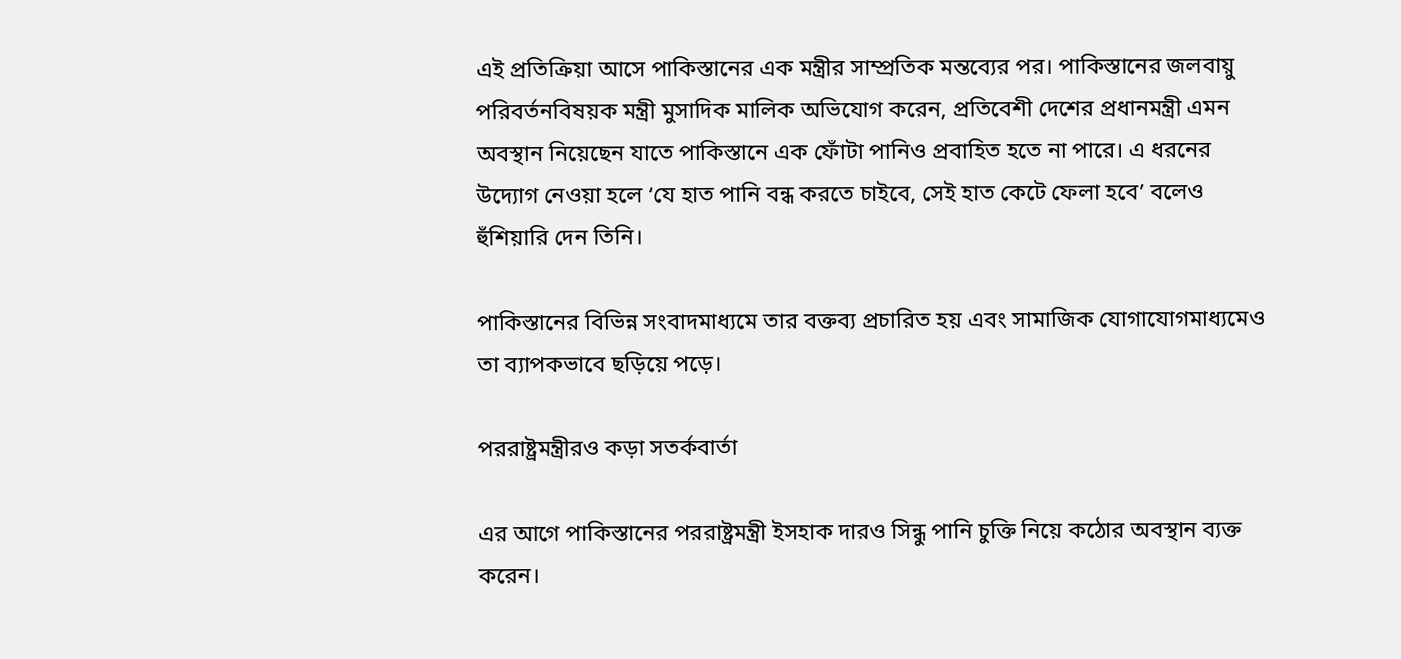এই প্রতিক্রিয়া আসে পাকিস্তানের এক মন্ত্রীর সাম্প্রতিক মন্তব্যের পর। পাকিস্তানের জলবায়ু পরিবর্তনবিষয়ক মন্ত্রী মুসাদিক মালিক অভিযোগ করেন, প্রতিবেশী দেশের প্রধানমন্ত্রী এমন অবস্থান নিয়েছেন যাতে পাকিস্তানে এক ফোঁটা পানিও প্রবাহিত হতে না পারে। এ ধরনের উদ্যোগ নেওয়া হলে ‘যে হাত পানি বন্ধ করতে চাইবে, সেই হাত কেটে ফেলা হবে’ বলেও হুঁশিয়ারি দেন তিনি।

পাকিস্তানের বিভিন্ন সংবাদমাধ্যমে তার বক্তব্য প্রচারিত হয় এবং সামাজিক যোগাযোগমাধ্যমেও তা ব্যাপকভাবে ছড়িয়ে পড়ে।

পররাষ্ট্রমন্ত্রীরও কড়া সতর্কবার্তা

এর আগে পাকিস্তানের পররাষ্ট্রমন্ত্রী ইসহাক দারও সিন্ধু পানি চুক্তি নিয়ে কঠোর অবস্থান ব্যক্ত করেন।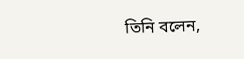তিনি বলেন,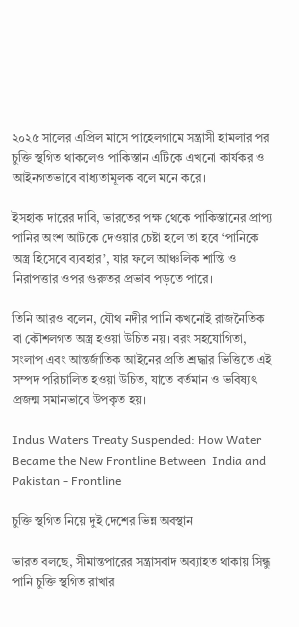২০২৫ সালের এপ্রিল মাসে পাহেলগামে সন্ত্রাসী হামলার পর চুক্তি স্থগিত থাকলেও পাকিস্তান এটিকে এখনো কার্যকর ও আইনগতভাবে বাধ্যতামূলক বলে মনে করে।

ইসহাক দারের দাবি, ভারতের পক্ষ থেকে পাকিস্তানের প্রাপ্য পানির অংশ আটকে দেওয়ার চেষ্টা হলে তা হবে ‘পানিকে অস্ত্র হিসেবে ব্যবহার’, যার ফলে আঞ্চলিক শান্তি ও নিরাপত্তার ওপর গুরুতর প্রভাব পড়তে পারে।

তিনি আরও বলেন, যৌথ নদীর পানি কখনোই রাজনৈতিক বা কৌশলগত অস্ত্র হওয়া উচিত নয়। বরং সহযোগিতা, সংলাপ এবং আন্তর্জাতিক আইনের প্রতি শ্রদ্ধার ভিত্তিতে এই সম্পদ পরিচালিত হওয়া উচিত, যাতে বর্তমান ও ভবিষ্যৎ প্রজন্ম সমানভাবে উপকৃত হয়।

Indus Waters Treaty Suspended: How Water Became the New Frontline Between  India and Pakistan - Frontline

চুক্তি স্থগিত নিয়ে দুই দেশের ভিন্ন অবস্থান

ভারত বলছে, সীমান্তপারের সন্ত্রাসবাদ অব্যাহত থাকায় সিন্ধু পানি চুক্তি স্থগিত রাখার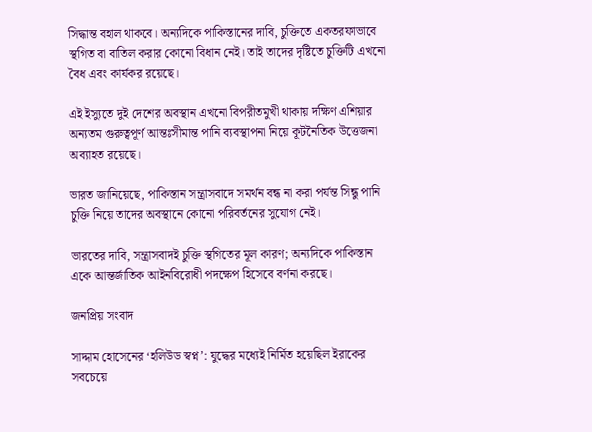সিদ্ধান্ত বহাল থাকবে। অন্যদিকে পাকিস্তানের দাবি, চুক্তিতে একতরফাভাবে স্থগিত বা বাতিল করার কোনো বিধান নেই। তাই তাদের দৃষ্টিতে চুক্তিটি এখনো বৈধ এবং কার্যকর রয়েছে।

এই ইস্যুতে দুই দেশের অবস্থান এখনো বিপরীতমুখী থাকায় দক্ষিণ এশিয়ার অন্যতম গুরুত্বপূর্ণ আন্তঃসীমান্ত পানি ব্যবস্থাপনা নিয়ে কূটনৈতিক উত্তেজনা অব্যাহত রয়েছে।

ভারত জানিয়েছে, পাকিস্তান সন্ত্রাসবাদে সমর্থন বন্ধ না করা পর্যন্ত সিন্ধু পানি চুক্তি নিয়ে তাদের অবস্থানে কোনো পরিবর্তনের সুযোগ নেই।

ভারতের দাবি, সন্ত্রাসবাদই চুক্তি স্থগিতের মূল কারণ; অন্যদিকে পাকিস্তান একে আন্তর্জাতিক আইনবিরোধী পদক্ষেপ হিসেবে বর্ণনা করছে।

জনপ্রিয় সংবাদ

সাদ্দাম হোসেনের ‘হলিউড স্বপ্ন’: যুদ্ধের মধ্যেই নির্মিত হয়েছিল ইরাকের সবচেয়ে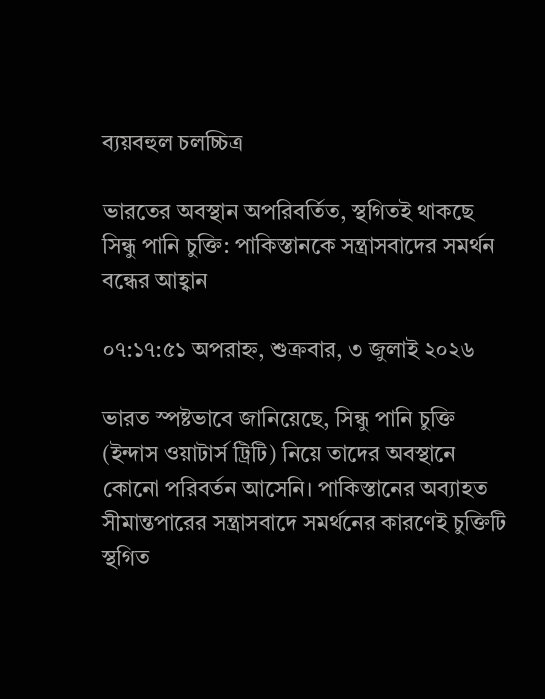ব্যয়বহুল চলচ্চিত্র

ভারতের অবস্থান অপরিবর্তিত, স্থগিতই থাকছে সিন্ধু পানি চুক্তি: পাকিস্তানকে সন্ত্রাসবাদের সমর্থন বন্ধের আহ্বান

০৭:১৭:৫১ অপরাহ্ন, শুক্রবার, ৩ জুলাই ২০২৬

ভারত স্পষ্টভাবে জানিয়েছে, সিন্ধু পানি চুক্তি (ইন্দাস ওয়াটার্স ট্রিটি) নিয়ে তাদের অবস্থানে কোনো পরিবর্তন আসেনি। পাকিস্তানের অব্যাহত সীমান্তপারের সন্ত্রাসবাদে সমর্থনের কারণেই চুক্তিটি স্থগিত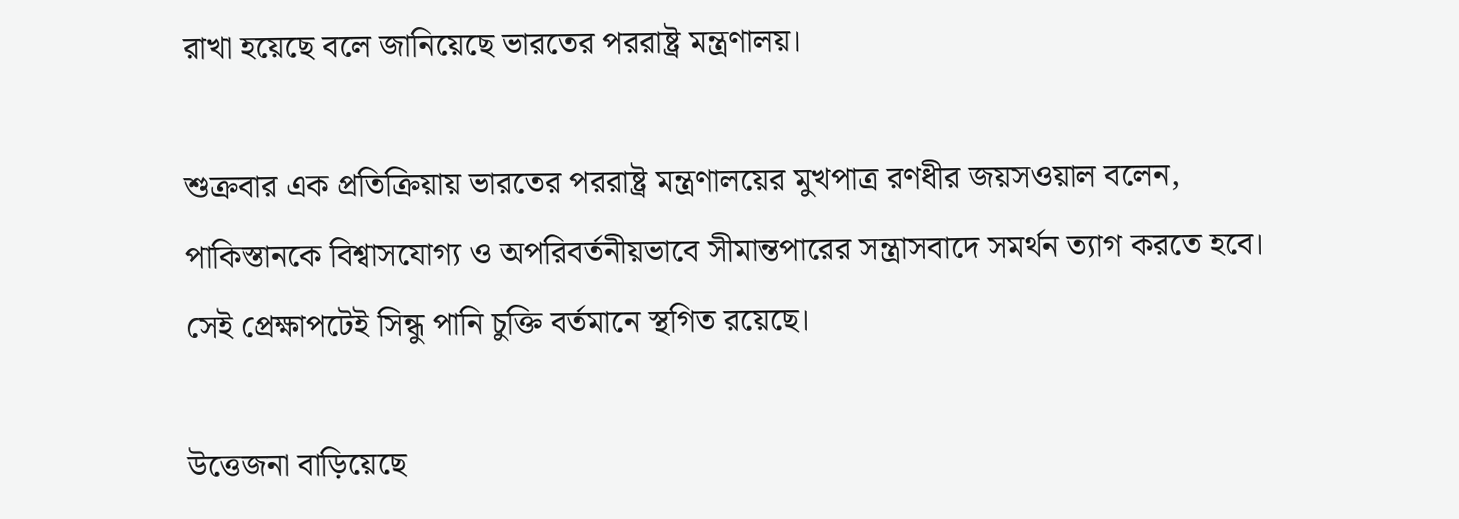রাখা হয়েছে বলে জানিয়েছে ভারতের পররাষ্ট্র মন্ত্রণালয়।

শুক্রবার এক প্রতিক্রিয়ায় ভারতের পররাষ্ট্র মন্ত্রণালয়ের মুখপাত্র রণধীর জয়সওয়াল বলেন, পাকিস্তানকে বিশ্বাসযোগ্য ও অপরিবর্তনীয়ভাবে সীমান্তপারের সন্ত্রাসবাদে সমর্থন ত্যাগ করতে হবে। সেই প্রেক্ষাপটেই সিন্ধু পানি চুক্তি বর্তমানে স্থগিত রয়েছে।

উত্তেজনা বাড়িয়েছে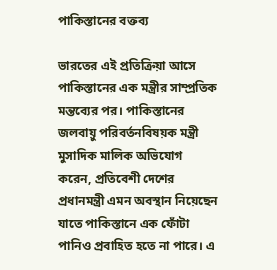পাকিস্তানের বক্তব্য

ভারতের এই প্রতিক্রিয়া আসে পাকিস্তানের এক মন্ত্রীর সাম্প্রতিক মন্তব্যের পর। পাকিস্তানের জলবায়ু পরিবর্তনবিষয়ক মন্ত্রী মুসাদিক মালিক অভিযোগ করেন, প্রতিবেশী দেশের প্রধানমন্ত্রী এমন অবস্থান নিয়েছেন যাতে পাকিস্তানে এক ফোঁটা পানিও প্রবাহিত হতে না পারে। এ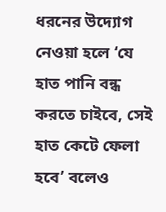ধরনের উদ্যোগ নেওয়া হলে ‘যে হাত পানি বন্ধ করতে চাইবে, সেই হাত কেটে ফেলা হবে’ বলেও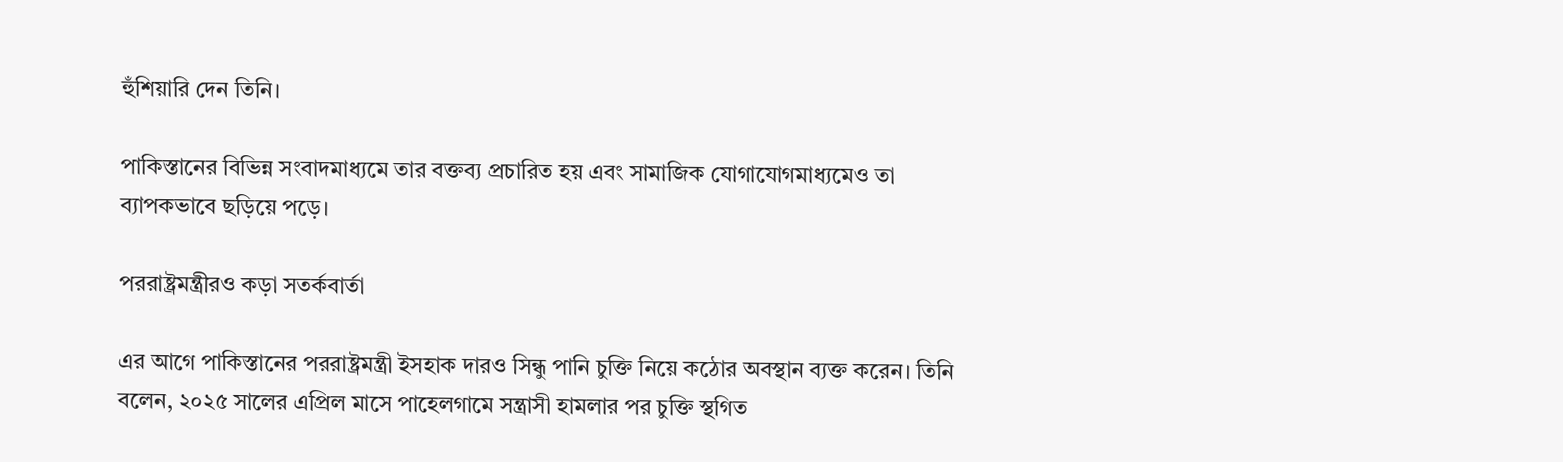হুঁশিয়ারি দেন তিনি।

পাকিস্তানের বিভিন্ন সংবাদমাধ্যমে তার বক্তব্য প্রচারিত হয় এবং সামাজিক যোগাযোগমাধ্যমেও তা ব্যাপকভাবে ছড়িয়ে পড়ে।

পররাষ্ট্রমন্ত্রীরও কড়া সতর্কবার্তা

এর আগে পাকিস্তানের পররাষ্ট্রমন্ত্রী ইসহাক দারও সিন্ধু পানি চুক্তি নিয়ে কঠোর অবস্থান ব্যক্ত করেন। তিনি বলেন, ২০২৫ সালের এপ্রিল মাসে পাহেলগামে সন্ত্রাসী হামলার পর চুক্তি স্থগিত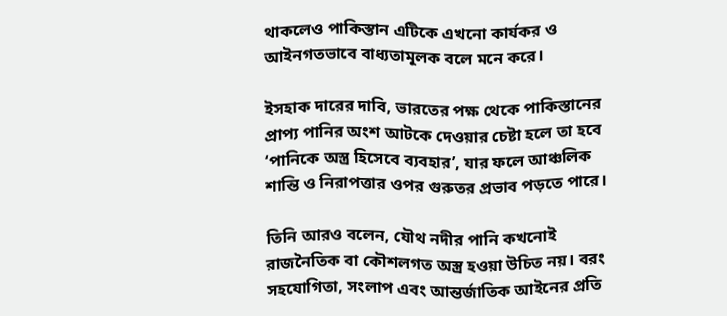থাকলেও পাকিস্তান এটিকে এখনো কার্যকর ও আইনগতভাবে বাধ্যতামূলক বলে মনে করে।

ইসহাক দারের দাবি, ভারতের পক্ষ থেকে পাকিস্তানের প্রাপ্য পানির অংশ আটকে দেওয়ার চেষ্টা হলে তা হবে ‘পানিকে অস্ত্র হিসেবে ব্যবহার’, যার ফলে আঞ্চলিক শান্তি ও নিরাপত্তার ওপর গুরুতর প্রভাব পড়তে পারে।

তিনি আরও বলেন, যৌথ নদীর পানি কখনোই রাজনৈতিক বা কৌশলগত অস্ত্র হওয়া উচিত নয়। বরং সহযোগিতা, সংলাপ এবং আন্তর্জাতিক আইনের প্রতি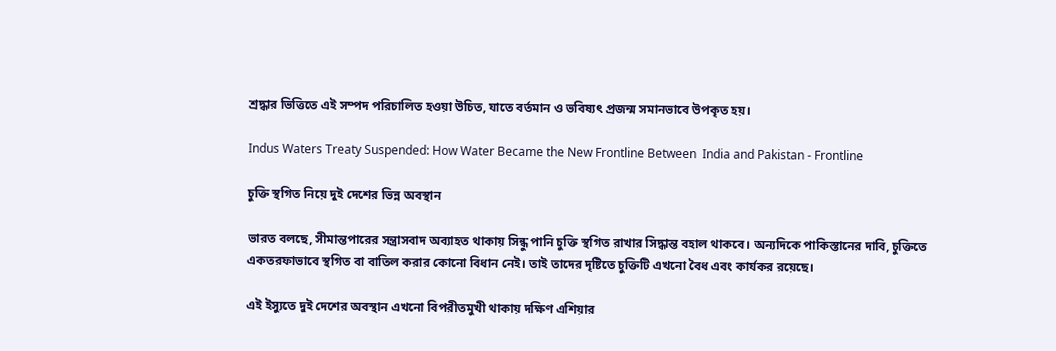শ্রদ্ধার ভিত্তিতে এই সম্পদ পরিচালিত হওয়া উচিত, যাতে বর্তমান ও ভবিষ্যৎ প্রজন্ম সমানভাবে উপকৃত হয়।

Indus Waters Treaty Suspended: How Water Became the New Frontline Between  India and Pakistan - Frontline

চুক্তি স্থগিত নিয়ে দুই দেশের ভিন্ন অবস্থান

ভারত বলছে, সীমান্তপারের সন্ত্রাসবাদ অব্যাহত থাকায় সিন্ধু পানি চুক্তি স্থগিত রাখার সিদ্ধান্ত বহাল থাকবে। অন্যদিকে পাকিস্তানের দাবি, চুক্তিতে একতরফাভাবে স্থগিত বা বাতিল করার কোনো বিধান নেই। তাই তাদের দৃষ্টিতে চুক্তিটি এখনো বৈধ এবং কার্যকর রয়েছে।

এই ইস্যুতে দুই দেশের অবস্থান এখনো বিপরীতমুখী থাকায় দক্ষিণ এশিয়ার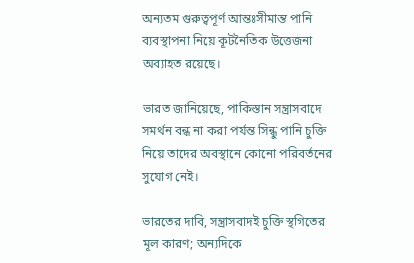অন্যতম গুরুত্বপূর্ণ আন্তঃসীমান্ত পানি ব্যবস্থাপনা নিয়ে কূটনৈতিক উত্তেজনা অব্যাহত রয়েছে।

ভারত জানিয়েছে, পাকিস্তান সন্ত্রাসবাদে সমর্থন বন্ধ না করা পর্যন্ত সিন্ধু পানি চুক্তি নিয়ে তাদের অবস্থানে কোনো পরিবর্তনের সুযোগ নেই।

ভারতের দাবি, সন্ত্রাসবাদই চুক্তি স্থগিতের মূল কারণ; অন্যদিকে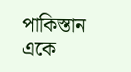পাকিস্তান একে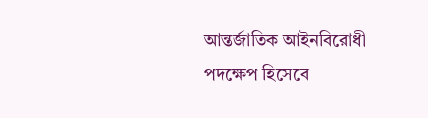আন্তর্জাতিক আইনবিরোধী পদক্ষেপ হিসেবে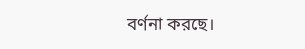বর্ণনা করছে।